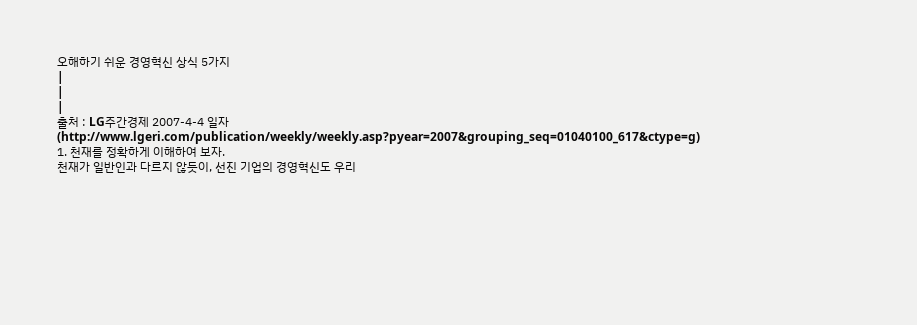오해하기 쉬운 경영혁신 상식 5가지
|
|
|
출처 : LG주간경제 2007-4-4 일자(http://www.lgeri.com/publication/weekly/weekly.asp?pyear=2007&grouping_seq=01040100_617&ctype=g)
1. 천재를 정확하게 이해하여 보자.
천재가 일반인과 다르지 않듯이, 선진 기업의 경영혁신도 우리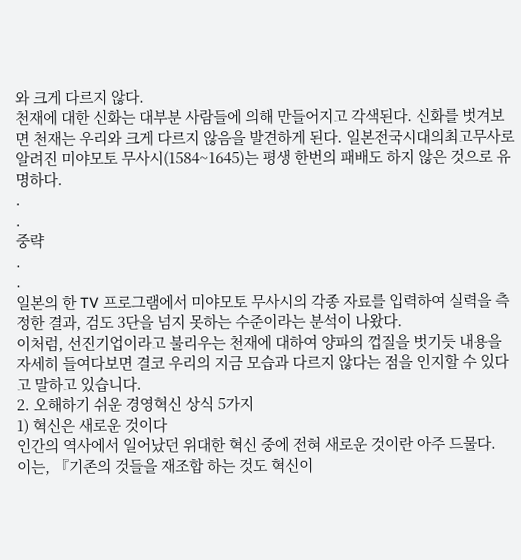와 크게 다르지 않다.
천재에 대한 신화는 대부분 사람들에 의해 만들어지고 각색된다. 신화를 벗겨보면 천재는 우리와 크게 다르지 않음을 발견하게 된다. 일본전국시대의최고무사로알려진 미야모토 무사시(1584~1645)는 평생 한번의 패배도 하지 않은 것으로 유명하다.
.
.
중략
.
.
일본의 한 TV 프로그램에서 미야모토 무사시의 각종 자료를 입력하여 실력을 측정한 결과, 검도 3단을 넘지 못하는 수준이라는 분석이 나왔다.
이처럼, 선진기업이라고 불리우는 천재에 대하여 양파의 껍질을 벗기듯 내용을 자세히 들여다보면 결코 우리의 지금 모습과 다르지 않다는 점을 인지할 수 있다고 말하고 있습니다.
2. 오해하기 쉬운 경영혁신 상식 5가지
1) 혁신은 새로운 것이다
인간의 역사에서 일어났던 위대한 혁신 중에 전혀 새로운 것이란 아주 드물다.
이는, 『기존의 것들을 재조합 하는 것도 혁신이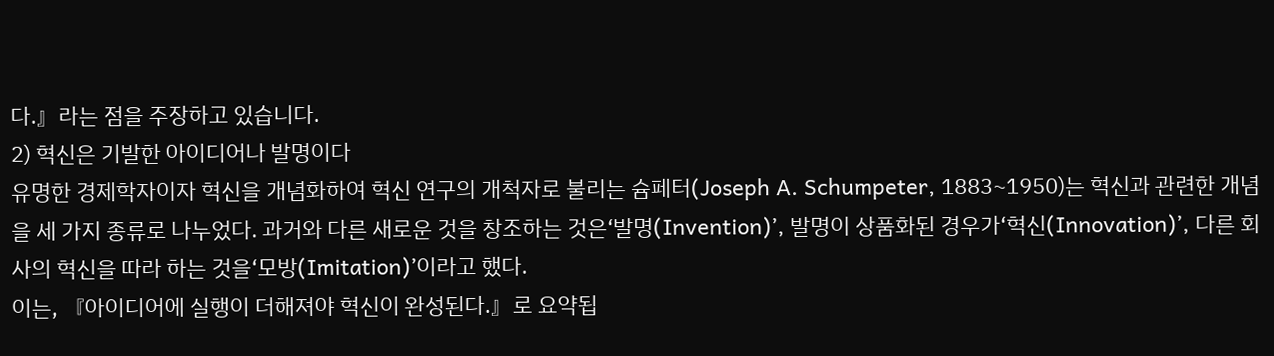다.』라는 점을 주장하고 있습니다.
2) 혁신은 기발한 아이디어나 발명이다
유명한 경제학자이자 혁신을 개념화하여 혁신 연구의 개척자로 불리는 슘페터(Joseph A. Schumpeter, 1883~1950)는 혁신과 관련한 개념을 세 가지 종류로 나누었다. 과거와 다른 새로운 것을 창조하는 것은‘발명(Invention)’, 발명이 상품화된 경우가‘혁신(Innovation)’, 다른 회사의 혁신을 따라 하는 것을‘모방(Imitation)’이라고 했다.
이는, 『아이디어에 실행이 더해져야 혁신이 완성된다.』로 요약됩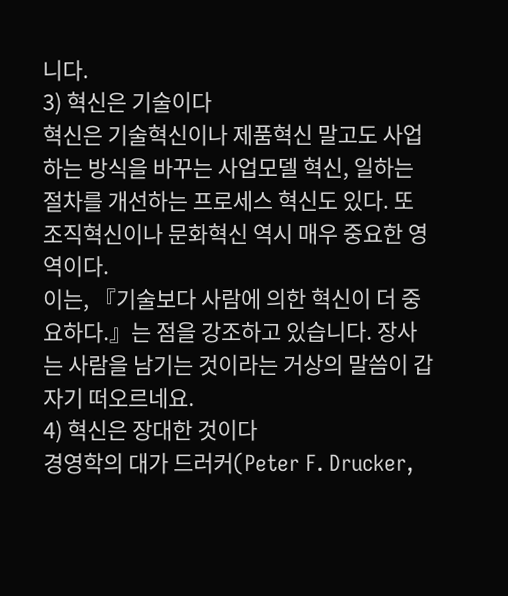니다.
3) 혁신은 기술이다
혁신은 기술혁신이나 제품혁신 말고도 사업하는 방식을 바꾸는 사업모델 혁신, 일하는 절차를 개선하는 프로세스 혁신도 있다. 또 조직혁신이나 문화혁신 역시 매우 중요한 영역이다.
이는, 『기술보다 사람에 의한 혁신이 더 중요하다.』는 점을 강조하고 있습니다. 장사는 사람을 남기는 것이라는 거상의 말씀이 갑자기 떠오르네요.
4) 혁신은 장대한 것이다
경영학의 대가 드러커(Peter F. Drucker,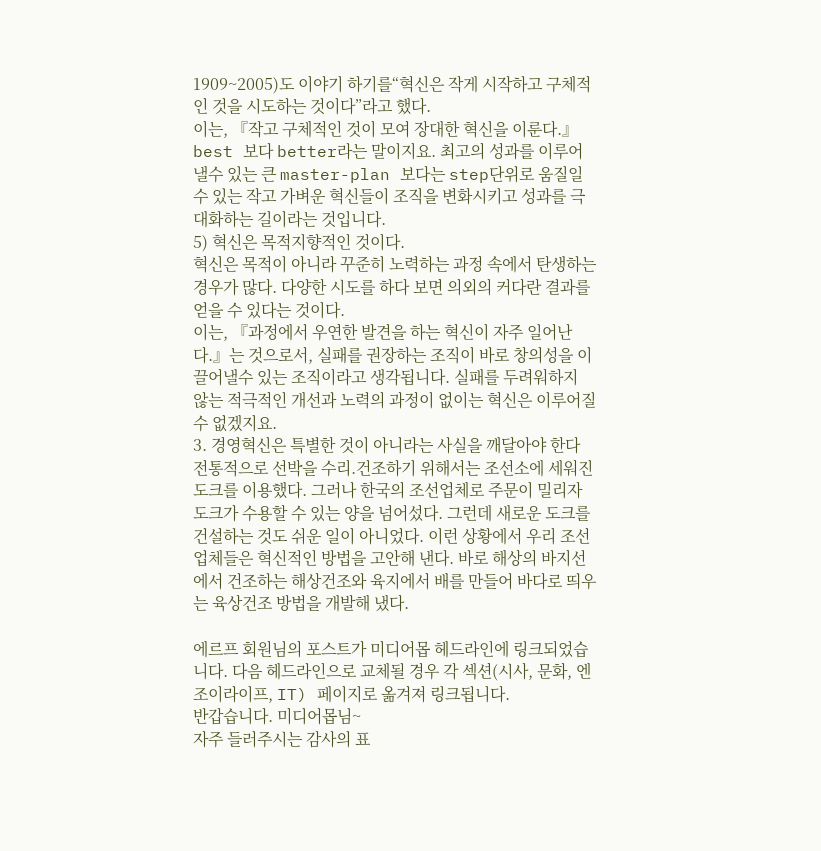1909~2005)도 이야기 하기를“혁신은 작게 시작하고 구체적인 것을 시도하는 것이다”라고 했다.
이는, 『작고 구체적인 것이 모여 장대한 혁신을 이룬다.』best 보다 better라는 말이지요. 최고의 성과를 이루어 낼수 있는 큰 master-plan 보다는 step단위로 움질일수 있는 작고 가벼운 혁신들이 조직을 변화시키고 성과를 극대화하는 길이라는 것입니다.
5) 혁신은 목적지향적인 것이다.
혁신은 목적이 아니라 꾸준히 노력하는 과정 속에서 탄생하는 경우가 많다. 다양한 시도를 하다 보면 의외의 커다란 결과를 얻을 수 있다는 것이다.
이는, 『과정에서 우연한 발견을 하는 혁신이 자주 일어난다.』는 것으로서, 실패를 권장하는 조직이 바로 창의성을 이끌어낼수 있는 조직이라고 생각됩니다. 실패를 두려워하지 않는 적극적인 개선과 노력의 과정이 없이는 혁신은 이루어질수 없겠지요.
3. 경영혁신은 특별한 것이 아니라는 사실을 깨달아야 한다
전통적으로 선박을 수리.건조하기 위해서는 조선소에 세워진 도크를 이용했다. 그러나 한국의 조선업체로 주문이 밀리자 도크가 수용할 수 있는 양을 넘어섰다. 그런데 새로운 도크를 건설하는 것도 쉬운 일이 아니었다. 이런 상황에서 우리 조선업체들은 혁신적인 방법을 고안해 낸다. 바로 해상의 바지선에서 건조하는 해상건조와 육지에서 배를 만들어 바다로 띄우는 육상건조 방법을 개발해 냈다.

에르프 회원님의 포스트가 미디어몹 헤드라인에 링크되었습니다. 다음 헤드라인으로 교체될 경우 각 섹션(시사, 문화, 엔조이라이프, IT) 페이지로 옮겨져 링크됩니다.
반갑습니다. 미디어몹님~
자주 들러주시는 감사의 표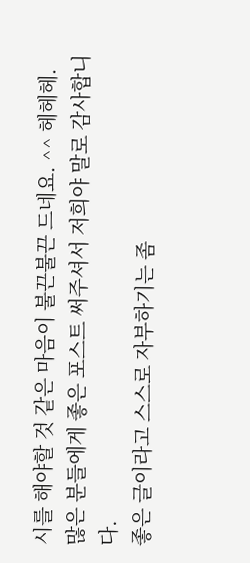시를 해야할 것 같은 마음이 불끈불끈 드네요. ^^ 헤헤헤.
많은 분들에게 좋은 포스트 써주셔서 저희야 말로 감사합니다.
좋은 글이라고 스스로 자부하기는 좀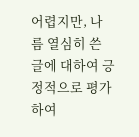어렵지만, 나름 열심히 쓴 글에 대하여 긍정적으로 평가하여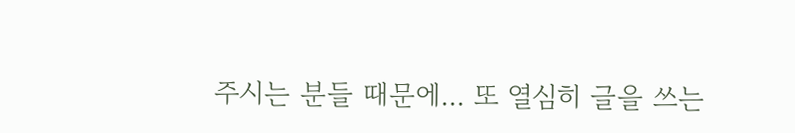주시는 분들 때문에... 또 열심히 글을 쓰는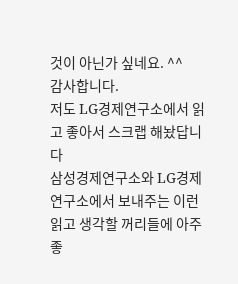것이 아닌가 싶네요. ^^
감사합니다.
저도 LG경제연구소에서 읽고 좋아서 스크랩 해놨답니다
삼성경제연구소와 LG경제연구소에서 보내주는 이런 읽고 생각할 꺼리들에 아주 좋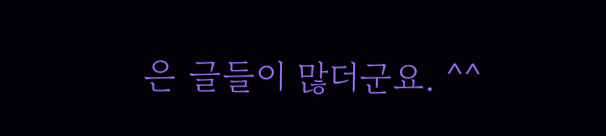은 글들이 많더군요. ^^